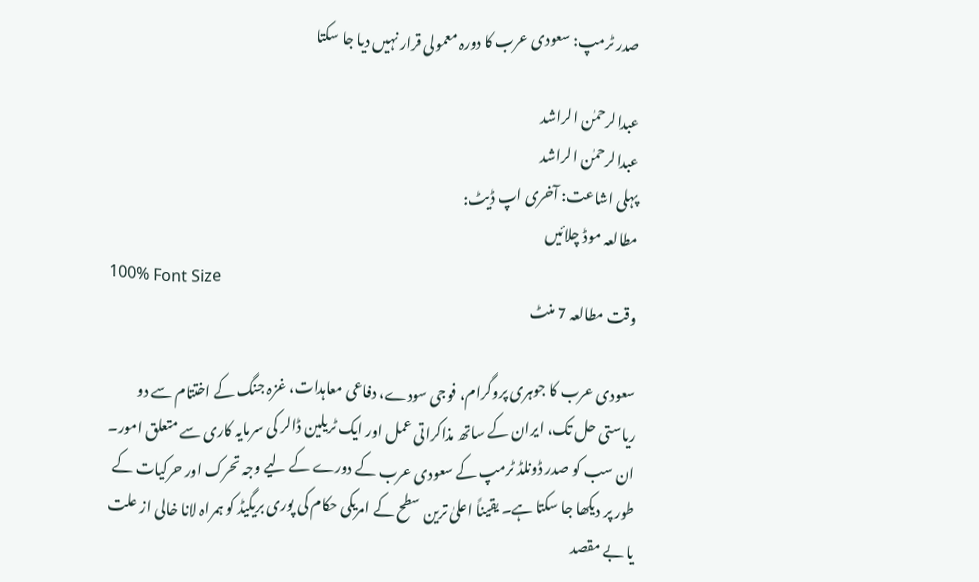صدر ٹرمپ: سعودی عرب کا دورہ معمولی قرار نہیں دیا جا سکتا

عبدالرحمٰن الراشد
عبدالرحمٰن الراشد
پہلی اشاعت: آخری اپ ڈیٹ:
مطالعہ موڈ چلائیں
100% Font Size
وقت مطالعہ 7 منٹ

سعودی عرب کا جوہری پروگرام، فوجی سودے، دفاعی معاہدات، غزہ جنگ کے اختتام سے دو ریاستی حل تک، ایران کے ساتھ مذاکراتی عمل اور ایک ٹریلین ڈالر کی سرمایہ کاری سے متعلق امور۔ ان سب کو صدر ڈونلڈ ٹرمپ کے سعودی عرب کے دورے کے لیے وجہ تحرک اور حرکیات کے طور پر دیکھا جا سکتا ہے۔ یقیناً اعلیٰ ترین سطح کے امریکی حکام کی پوری بریگیڈ کو ہمراہ لانا خالی از علت یا بے مقصد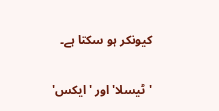کیونکر ہو سکتا ہے۔

'ٹیسلا' اور ' ایکس'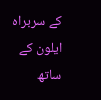کے سربراہ ایلون کے ساتھ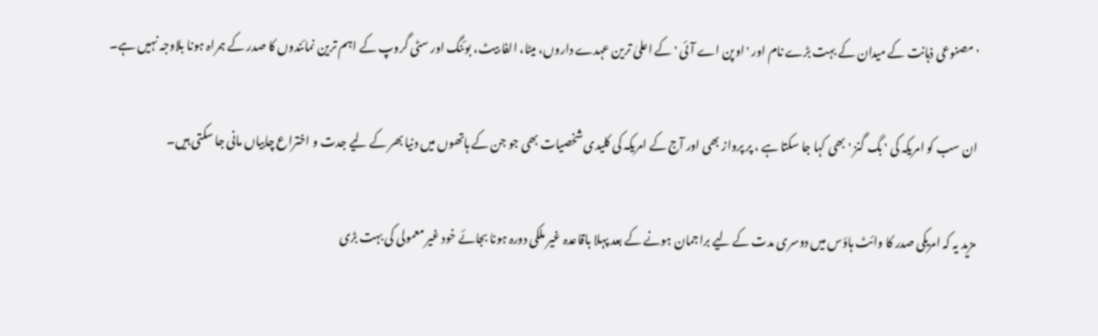' مصنوعی ذہانت کے میدان کے بہت بڑے نام اور ' اوپن اے آئی ' کے اعلیٰ ترین عہدے داروں، میٹا، الفا بیٹ، بوئنگ اور سٹی گروپ کے اہم ترین نمائندوں کا صدر کے ہمراہ ہونا بلاوجہ نہیں ہے۔

ان سب کو امریکہ کی ' بگ گنز ' بھی کہا جا سکتا ہے ، پر پرواز بھی اور آج کے امریکہ کی کلیدی شخصیات بھی جو جن کے ہاتھوں میں دنیا بھر کے لیے جدت و اختراع چابیاں مانی جا سکتی ہیں۔

مزید یہ کہ امریکی صدر کا وائٹ ہاؤس میں دوسری مدت کے لیے براجمان ہونے کے بعد پہلا باقاعدہ غیر ملکی دورہ ہونا بجائے خود غیر معمولی کی بہت بڑی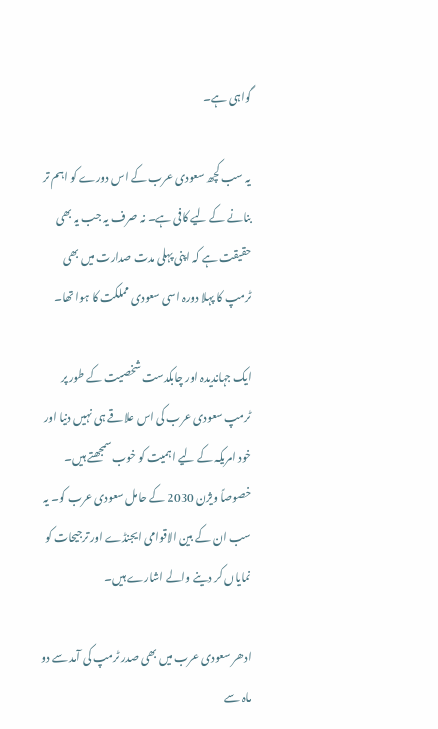گواہی ہے۔

یہ سب کچھ سعودی عرب کے اس دورے کو اہم تر بنانے کے لیے کافی ہے۔ نہ صرف یہ جب یہ بھی حقیقت ہے کہ اپنی پہلی مدت صدارت میں بھی ٹرمپ کا پہلا دورہ اسی سعودی مملکت کا ہوا تھا۔

ایک جہاندیدہ اور چابکدست شخصیت کے طور پر ٹرمپ سعودی عرب کی اس علاقے ہی نہیں دنیا اور خود امریکہ کے لیے اہمیت کو خوب سمجھتے ہیں۔ خصوصاً ویژن 2030 کے حامل سعودی عرب کو۔ یہ سب ان کے بین الاقوامی ایجنڈے اور ترجیحات کو نمایاں کر دینے والے اشارے ہیں۔

ادھر سعودی عرب میں بھی صدر ٹرمپ کی آمد سے دو ماہ سے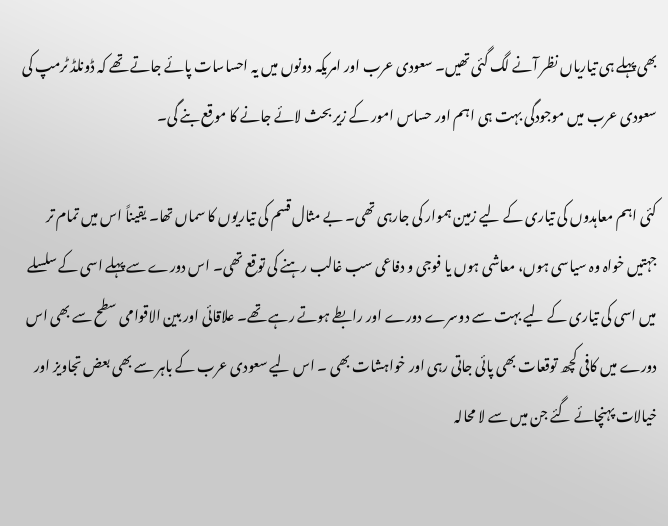بھی پہلے ہی تیاریاں نظر آنے لگ گئی تھیں۔ سعودی عرب اور امریکہ دونوں میں یہ احساسات پائے جاتے تھے کہ ڈونلڈ ٹرمپ کی سعودی عرب میں موجودگی بہت ہی اہم اور حساس امور کے زیر بحث لائے جانے کا موقع بنے گی۔

کئی اہم معاہدوں کی تیاری کے لیے زمین ہموار کی جارہی تھی۔ بے مثال قسم کی تیاریوں کا سماں تھا۔ یقیناً اس میں تمام تر جہتیں خواہ وہ سیاسی ہوں، معاشی ہوں یا فوجی و دفاعی سب غالب رہنے کی توقع تھی۔ اس دورے سے پہلے اسی کے سلسلے میں اسی کی تیاری کے لیے بہت سے دوسرے دورے اور رابطے ہوتے رہے تھے۔ علاقائی اور بین الاقوامی سطح سے بھی اس دورے میں کافی کچھ توقعات بھی پائی جاتی رہی اور خواہشات بھی ۔ اس لیے سعودی عرب کے باہر سے بھی بعض تجاویز اور خیالات پہنچائے گئے جن میں سے لا محالہ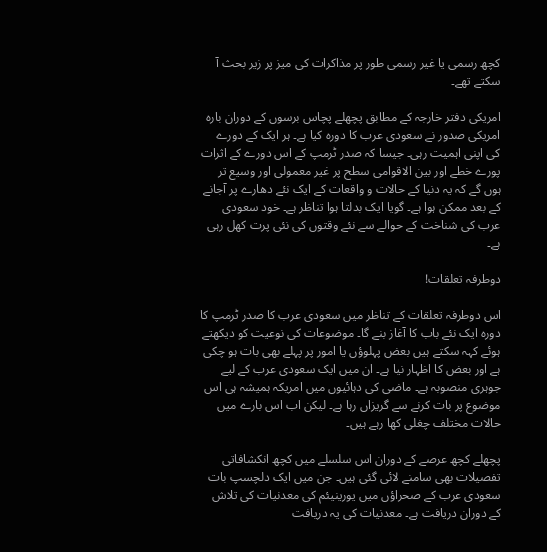کچھ رسمی یا غیر رسمی طور پر مذاکرات کی میز پر زیر بحث آ سکتے تھے۔

امریکی دفتر خارجہ کے مطابق پچھلے پچاس برسوں کے دوران بارہ امریکی صدور نے سعودی عرب کا دورہ کیا ہے۔ ہر ایک کے دورے کی اپنی اہمیت رہی۔ جیسا کہ صدر ٹرمپ کے اس دورے کے اثرات پورے خطے اور بین الاقوامی سطح پر غیر معمولی اور وسیع تر ہوں گے کہ یہ دنیا کے حالات و واقعات کے ایک نئے دھارے پر آجانے کے بعد ممکن ہوا ہے۔ گویا ایک بدلتا ہوا تناظر ہے۔ خود سعودی عرب کی شناخت کے حوالے سے نئے وقتوں کی نئی پرت کھل رہی ہے۔

دوطرفہ تعلقات!

اس دوطرفہ تعلقات کے تناظر میں سعودی عرب کا صدر ٹرمپ کا دورہ ایک نئے باب کا آغاز بنے گا۔ موضوعات کی نوعیت کو دیکھتے ہوئے کہہ سکتے ہیں بعض پہلوؤں یا امور پر پہلے بھی بات ہو چکی ہے اور بعض کا اظہار نیا ہے۔ ان میں ایک سعودی عرب کے لیے جوہری منصوبہ ہے۔ ماضی کی دہائیوں میں امریکہ ہمیشہ ہی اس موضوع پر بات کرنے سے گریزاں رہا ہے۔ لیکن اب اس بارے میں حالات مختلف چغلی کھا رہے ہیں۔

پچھلے کچھ عرصے کے دوران اس سلسلے میں کچھ انکشافاتی تفصیلات بھی سامنے لائی گئی ہیں۔ جن میں ایک دلچسپ بات سعودی عرب کے صحراؤں میں یورینیئم کی معدنیات کی تلاش کے دوران دریافت ہے۔ معدنیات کی یہ دریافت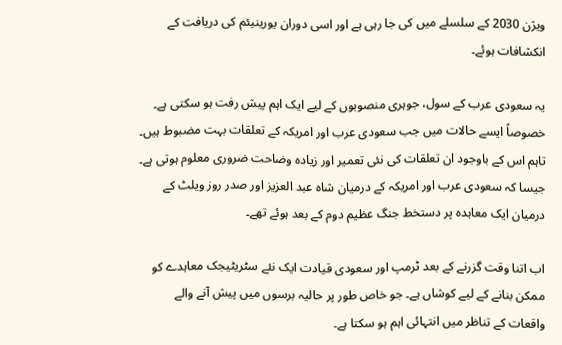ویژن 2030 کے سلسلے میں کی جا رہی ہے اور اسی دوران یورینیئم کی دریافت کے انکشافات ہوئے۔

یہ سعودی عرب کے سول، جوہری منصوبوں کے لیے ایک اہم پیش رفت ہو سکتی ہے۔ خصوصاً ایسے حالات میں جب سعودی عرب اور امریکہ کے تعلقات بہت مضبوط ہیں۔ تاہم اس کے باوجود ان تعلقات کی نئی تعمیر اور زیادہ وضاحت ضروری معلوم ہوتی ہے۔ جیسا کہ سعودی عرب اور امریکہ کے درمیان شاہ عبد العزیز اور صدر روز ویلٹ کے درمیان ایک معاہدہ پر دستخط جنگ عظیم دوم کے بعد ہوئے تھے۔

اب اتنا وقت گزرنے کے بعد ٹرمپ اور سعودی قیادت ایک نئے سٹریٹیجک معاہدے کو ممکن بنانے کے لیے کوشاں ہے۔ جو خاص طور پر حالیہ برسوں میں پیش آنے والے واقعات کے تناظر میں انتہائی اہم ہو سکتا ہے۔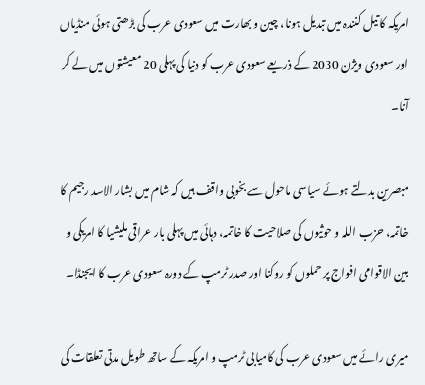امریکہ کا تیل کنندہ میں تبدیل ہونا، چین و بھارت میں سعودی عرب کی بڑھتی ہوئی منڈیاں اور سعودی ویژن 2030 کے ذریعے سعودی عرب کو دنیا کی پہلی 20 معیشتوں میں لے کر آنا۔

مبصرین بدلتے ہوئے سیاسی ماحول سے بخوبی واقف ہیں کہ شام میں بشار الاسد رجیم کا خاتمہ، حزب اللہ و حوثیوں کی صلاحیت کا خاتمہ، دہائی میں پہلی بار عراقی ملیشیا کا امریکی و بین الاقوامی افواج پر حملوں کو روکنا اور صدر ٹرمپ کے دورہ سعودی عرب کا ایجنڈا۔

میری رائے میں سعودی عرب کی کامیابی ٹرمپ و امریکہ کے ساتھ طویل مدتی تعلقات کی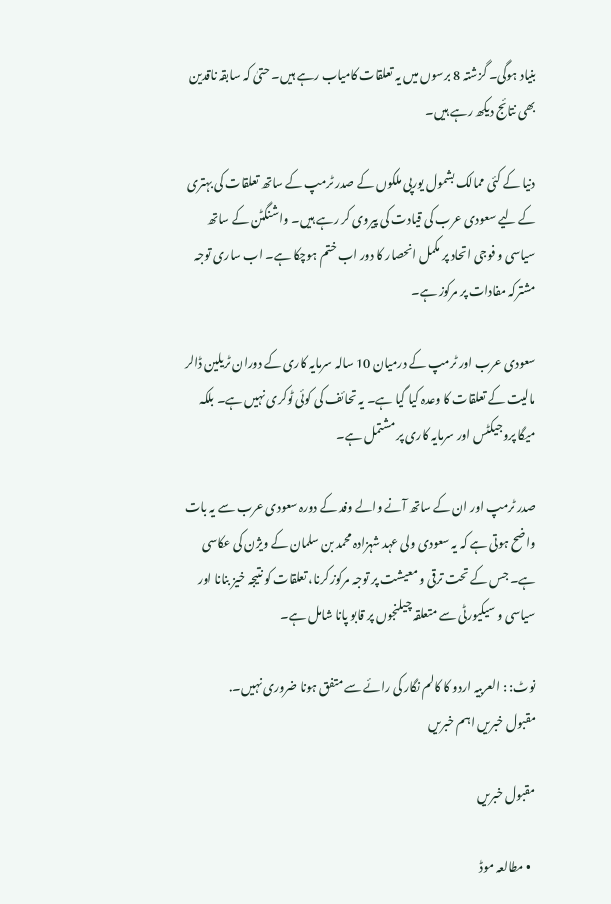بنیاد ہوگی۔ گزشتہ 8 برسوں میں یہ تعلقات کامیاب رہے ہیں۔ حتیٰ کہ سابقہ ناقدین بھی نتائج دیکھ رہے ہیں۔

دنیا کے کئی ممالک بشمول یورپی ملکوں کے صدر ٹرمپ کے ساتھ تعلقات کی بہتری کے لیے سعودی عرب کی قیادت کی پیروی کر رہے ہیں۔ واشنگٹن کے ساتھ سیاسی و فوجی اتحاد پر مکمل انحصار کا دور اب ختم ہوچکا ہے۔ اب ساری توجہ مشترکہ مفادات پر مرکوز ہے۔

سعودی عرب اور ٹرمپ کے درمیان 10 سالہ سرمایہ کاری کے دوران ٹریلین ڈالر مالیت کے تعلقات کا وعدہ کیا گیا ہے۔ یہ تحائف کی کوئی ٹوکری نہیں ہے۔ بلکہ میگا پروجیکٹس اور سرمایہ کاری پر مشتمل ہے۔

صدر ٹرمپ اور ان کے ساتھ آنے والے وفد کے دورہ سعودی عرب سے یہ بات واضح ہوتی ہے کہ یہ سعودی ولی عہد شہزادہ محمد بن سلمان کے ویژن کی عکاسی ہے۔ جس کے تحت ترقی و معیشت پر توجہ مرکوز کرنا، تعلقات کو نتیجہ خیز بنانا اور سیاسی و سیکیورٹی سے متعلقہ چیلنجوں پر قابو پانا شامل ہے۔

نوٹ: : العربیہ اردو کا کالم نگار کی رائے سے متفق ہونا ضروری نہیں۔.
مقبول خبریں اہم خبریں

مقبول خبریں

  • مطالعہ موڈ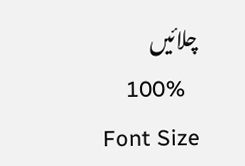چلائیں
    100% Font Size